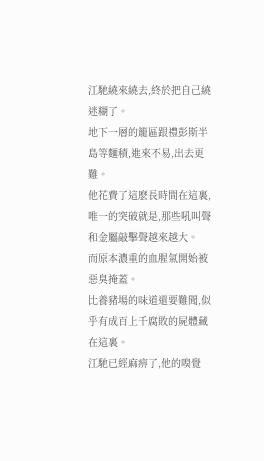江馳繞來繞去,終於把自己繞迷糊了。
地下一層的籠區跟禮彭斯半島等麵積,進來不易,出去更難。
他花費了這麽長時間在這裏,唯一的突破就是,那些吼叫聲和金屬敲擊聲越來越大。
而原本濃重的血腥氣開始被惡臭掩蓋。
比養豬場的味道還要難聞,似乎有成百上千腐敗的屍體藏在這裏。
江馳已經麻痹了,他的嗅覺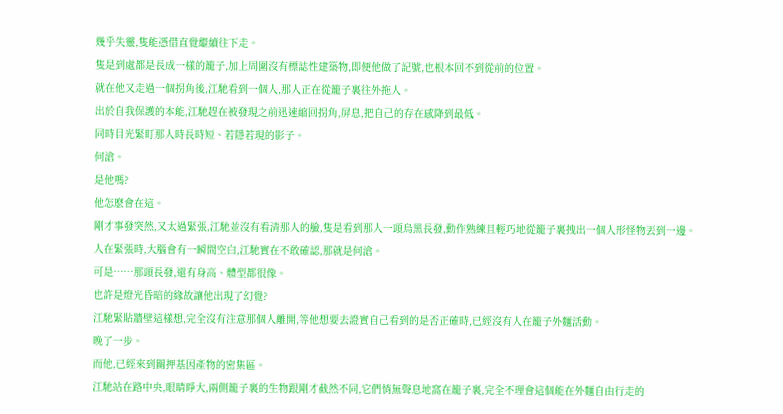幾乎失靈,隻能憑借直覺繼續往下走。
隻是到處都是長成一樣的籠子,加上周圍沒有標誌性建築物,即便他做了記號,也根本回不到從前的位置。
就在他又走過一個拐角後,江馳看到一個人,那人正在從籠子裏往外拖人。
出於自我保護的本能,江馳趕在被發現之前迅速縮回拐角,屏息,把自己的存在感降到最低。
同時目光緊盯那人時長時短、若隱若現的影子。
何滄。
是他嗎?
他怎麽會在這。
剛才事發突然,又太過緊張,江馳並沒有看清那人的臉,隻是看到那人一頭烏黑長發,動作熟練且輕巧地從籠子裏拽出一個人形怪物丟到一邊。
人在緊張時,大腦會有一瞬間空白,江馳實在不敢確認,那就是何滄。
可是……那頭長發,還有身高、體型都很像。
也許是燈光昏暗的緣故讓他出現了幻覺?
江馳緊貼牆壁這樣想,完全沒有注意那個人離開,等他想要去證實自己看到的是否正確時,已經沒有人在籠子外麵活動。
晚了一步。
而他,已經來到關押基因產物的密集區。
江馳站在路中央,眼睛睜大,兩側籠子裏的生物跟剛才截然不同,它們悄無聲息地窩在籠子裏,完全不理會這個能在外麵自由行走的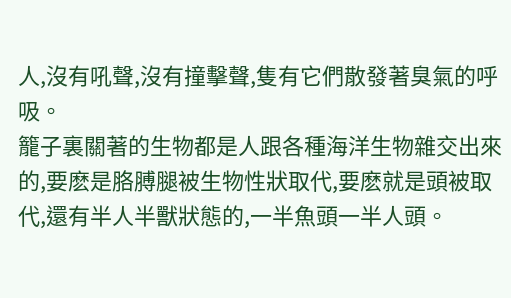人,沒有吼聲,沒有撞擊聲,隻有它們散發著臭氣的呼吸。
籠子裏關著的生物都是人跟各種海洋生物雜交出來的,要麽是胳膊腿被生物性狀取代,要麽就是頭被取代,還有半人半獸狀態的,一半魚頭一半人頭。